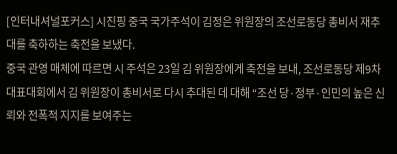[인터내셔널포커스] 시진핑 중국 국가주석이 김정은 위원장의 조선로동당 총비서 재추대를 축하하는 축전을 보냈다.
중국 관영 매체에 따르면 시 주석은 23일 김 위원장에게 축전을 보내, 조선로동당 제9차 대표대회에서 김 위원장이 총비서로 다시 추대된 데 대해 “조선 당·정부·인민의 높은 신뢰와 전폭적 지지를 보여주는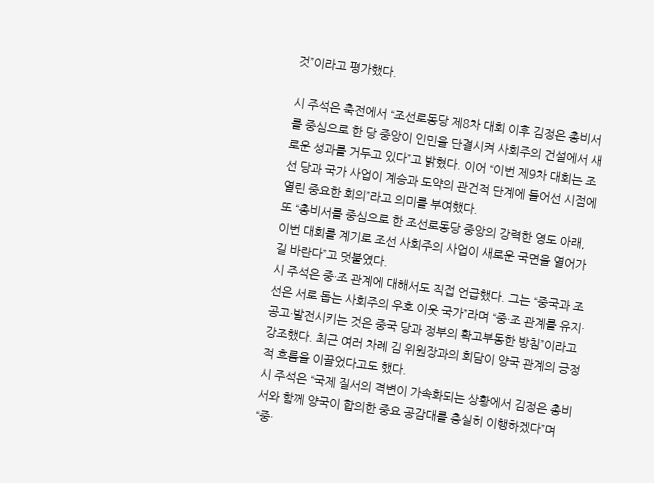것”이라고 평가했다.

시 주석은 축전에서 “조선로동당 제8차 대회 이후 김정은 총비서를 중심으로 한 당 중앙이 인민을 단결시켜 사회주의 건설에서 새로운 성과를 거두고 있다”고 밝혔다. 이어 “이번 제9차 대회는 조선 당과 국가 사업이 계승과 도약의 관건적 단계에 들어선 시점에 열린 중요한 회의”라고 의미를 부여했다.
또 “총비서를 중심으로 한 조선로동당 중앙의 강력한 영도 아래, 이번 대회를 계기로 조선 사회주의 사업이 새로운 국면을 열어가길 바란다”고 덧붙였다.
시 주석은 중·조 관계에 대해서도 직접 언급했다. 그는 “중국과 조선은 서로 돕는 사회주의 우호 이웃 국가”라며 “중·조 관계를 유지·공고·발전시키는 것은 중국 당과 정부의 확고부동한 방침”이라고 강조했다. 최근 여러 차례 김 위원장과의 회담이 양국 관계의 긍정적 흐름을 이끌었다고도 했다.
시 주석은 “국제 질서의 격변이 가속화되는 상황에서 김정은 총비서와 함께 양국이 합의한 중요 공감대를 충실히 이행하겠다”며 “중·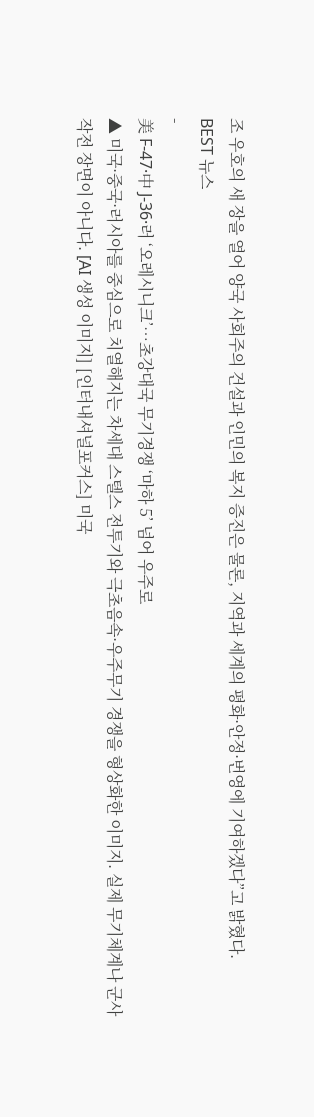조 우호의 새 장을 열어 양국 사회주의 건설과 인민의 복지 증진은 물론, 지역과 세계의 평화·안정·번영에 기여하겠다”고 밝혔다.
BEST 뉴스
-
美 F-47·中 J-36·러 ‘오레시니크’…초강대국 무기경쟁 ‘마하 5’ 넘어 우주로
▲ 미국·중국·러시아를 중심으로 치열해지는 차세대 스텔스 전투기와 극초음속·우주무기 경쟁을 형상화한 이미지. 실제 무기체계나 군사작전 장면이 아니다. [AI 생성 이미지] [인터내셔널포커스] 미국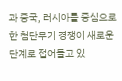과 중국, 러시아를 중심으로 한 첨단무기 경쟁이 새로운 단계로 접어들고 있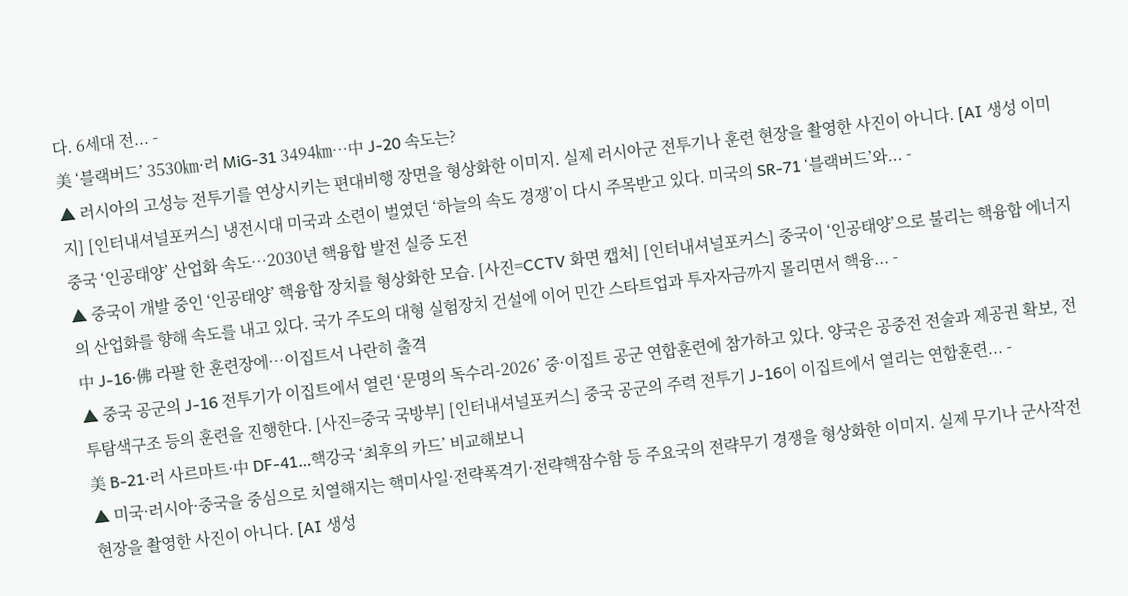다. 6세대 전... -
美 ‘블랙버드’ 3530㎞·러 MiG-31 3494㎞…中 J-20 속도는?
▲ 러시아의 고성능 전투기를 연상시키는 편대비행 장면을 형상화한 이미지. 실제 러시아군 전투기나 훈련 현장을 촬영한 사진이 아니다. [AI 생성 이미지] [인터내셔널포커스] 냉전시대 미국과 소련이 벌였던 ‘하늘의 속도 경쟁’이 다시 주목받고 있다. 미국의 SR-71 ‘블랙버드’와... -
중국 ‘인공태양’ 산업화 속도…2030년 핵융합 발전 실증 도전
▲ 중국이 개발 중인 ‘인공태양’ 핵융합 장치를 형상화한 모습. [사진=CCTV 화면 캡처] [인터내셔널포커스] 중국이 ‘인공태양’으로 불리는 핵융합 에너지의 산업화를 향해 속도를 내고 있다. 국가 주도의 대형 실험장치 건설에 이어 민간 스타트업과 투자자금까지 몰리면서 핵융... -
中 J-16·佛 라팔 한 훈련장에…이집트서 나란히 출격
▲ 중국 공군의 J-16 전투기가 이집트에서 열린 ‘문명의 독수리-2026’ 중·이집트 공군 연합훈련에 참가하고 있다. 양국은 공중전 전술과 제공권 확보, 전투탐색구조 등의 훈련을 진행한다. [사진=중국 국방부] [인터내셔널포커스] 중국 공군의 주력 전투기 J-16이 이집트에서 열리는 연합훈련... -
美 B-21·러 사르마트·中 DF-41…핵강국 ‘최후의 카드’ 비교해보니
▲ 미국·러시아·중국을 중심으로 치열해지는 핵미사일·전략폭격기·전략핵잠수함 등 주요국의 전략무기 경쟁을 형상화한 이미지. 실제 무기나 군사작전 현장을 촬영한 사진이 아니다. [AI 생성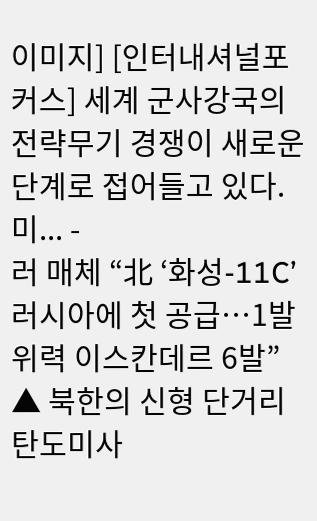이미지] [인터내셔널포커스] 세계 군사강국의 전략무기 경쟁이 새로운 단계로 접어들고 있다. 미... -
러 매체 “北 ‘화성-11C’ 러시아에 첫 공급…1발 위력 이스칸데르 6발”
▲ 북한의 신형 단거리 탄도미사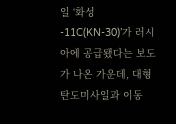일 ‘화성-11C(KN-30)’가 러시아에 공급됐다는 보도가 나온 가운데, 대형 탄도미사일과 이동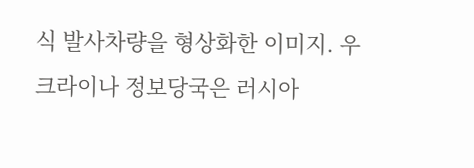식 발사차량을 형상화한 이미지. 우크라이나 정보당국은 러시아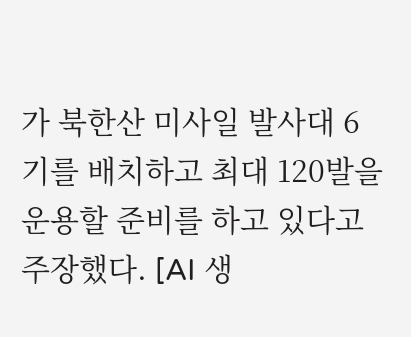가 북한산 미사일 발사대 6기를 배치하고 최대 120발을 운용할 준비를 하고 있다고 주장했다. [AI 생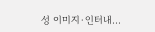성 이미지·인터내...